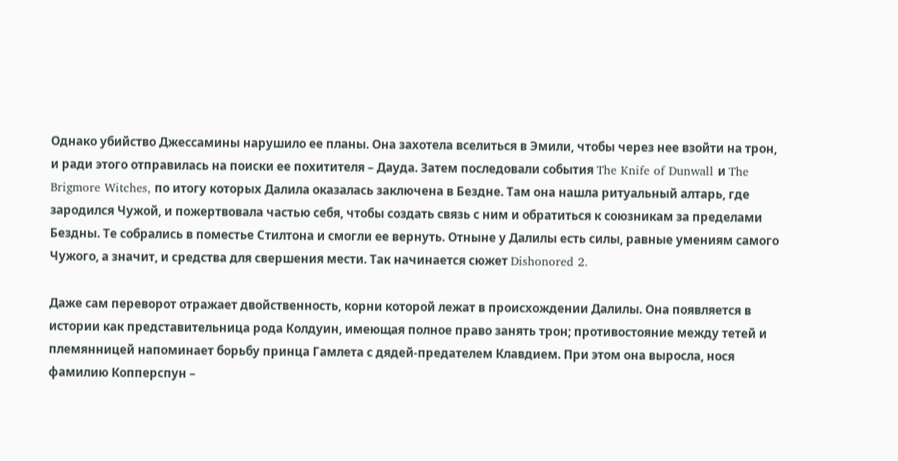Однако убийство Джессамины нарушило ее планы. Она захотела вселиться в Эмили, чтобы через нее взойти на трон, и ради этого отправилась на поиски ее похитителя – Дауда. Затем последовали события The Knife of Dunwall и The Brigmore Witches, по итогу которых Далила оказалась заключена в Бездне. Там она нашла ритуальный алтарь, где зародился Чужой, и пожертвовала частью себя, чтобы создать связь с ним и обратиться к союзникам за пределами Бездны. Те собрались в поместье Стилтона и смогли ее вернуть. Отныне у Далилы есть силы, равные умениям самого Чужого, а значит, и средства для свершения мести. Так начинается сюжет Dishonored 2.

Даже сам переворот отражает двойственность, корни которой лежат в происхождении Далилы. Она появляется в истории как представительница рода Колдуин, имеющая полное право занять трон; противостояние между тетей и племянницей напоминает борьбу принца Гамлета с дядей-предателем Клавдием. При этом она выросла, нося фамилию Копперспун –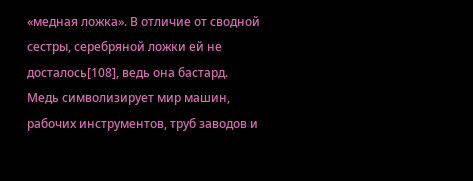«медная ложка». В отличие от сводной сестры, серебряной ложки ей не досталось[108], ведь она бастард. Медь символизирует мир машин, рабочих инструментов, труб заводов и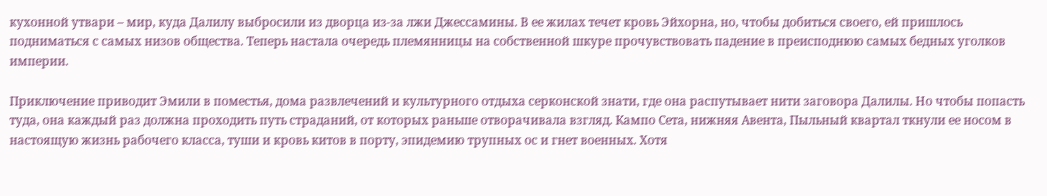кухонной утвари – мир, куда Далилу выбросили из дворца из-за лжи Джессамины. В ее жилах течет кровь Эйхорна, но, чтобы добиться своего, ей пришлось подниматься с самых низов общества. Теперь настала очередь племянницы на собственной шкуре прочувствовать падение в преисподнюю самых бедных уголков империи.

Приключение приводит Эмили в поместья, дома развлечений и культурного отдыха серконской знати, где она распутывает нити заговора Далилы. Но чтобы попасть туда, она каждый раз должна проходить путь страданий, от которых раньше отворачивала взгляд. Кампо Сета, нижняя Авента, Пыльный квартал ткнули ее носом в настоящую жизнь рабочего класса, туши и кровь китов в порту, эпидемию трупных ос и гнет военных. Хотя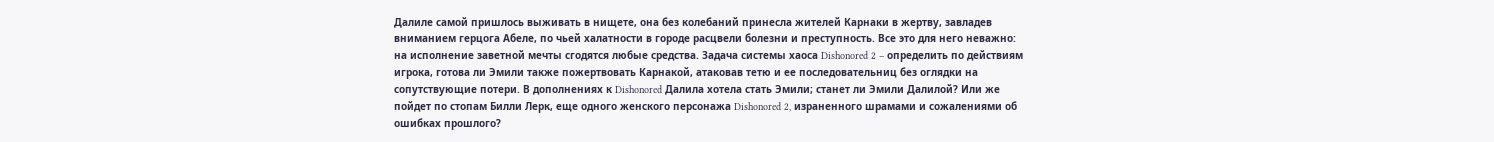Далиле самой пришлось выживать в нищете, она без колебаний принесла жителей Карнаки в жертву, завладев вниманием герцога Абеле, по чьей халатности в городе расцвели болезни и преступность. Все это для него неважно: на исполнение заветной мечты сгодятся любые средства. Задача системы хаоса Dishonored 2 – определить по действиям игрока, готова ли Эмили также пожертвовать Карнакой, атаковав тетю и ее последовательниц без оглядки на сопутствующие потери. В дополнениях к Dishonored Далила хотела стать Эмили; станет ли Эмили Далилой? Или же пойдет по стопам Билли Лерк, еще одного женского персонажа Dishonored 2, израненного шрамами и сожалениями об ошибках прошлого?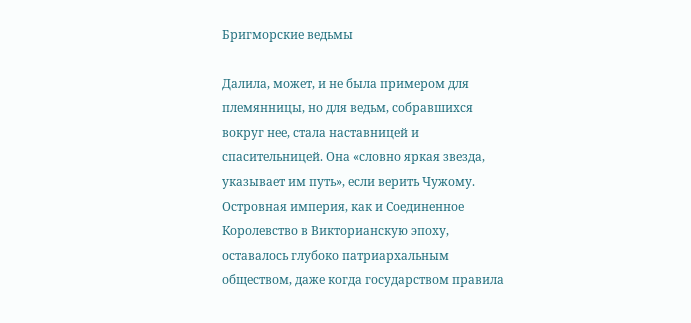Бригморские ведьмы

Далила, может, и не была примером для племянницы, но для ведьм, собравшихся вокруг нее, стала наставницей и спасительницей. Она «словно яркая звезда, указывает им путь», если верить Чужому. Островная империя, как и Соединенное Королевство в Викторианскую эпоху, оставалось глубоко патриархальным обществом, даже когда государством правила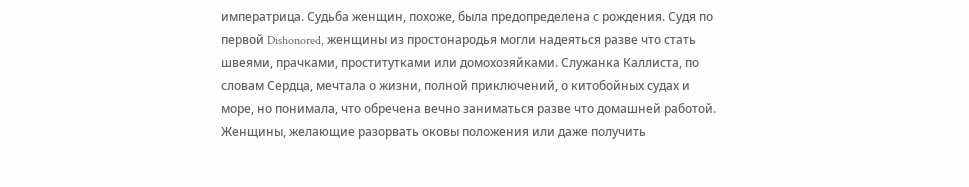императрица. Судьба женщин, похоже, была предопределена с рождения. Судя по первой Dishonored, женщины из простонародья могли надеяться разве что стать швеями, прачками, проститутками или домохозяйками. Служанка Каллиста, по словам Сердца, мечтала о жизни, полной приключений, о китобойных судах и море, но понимала, что обречена вечно заниматься разве что домашней работой. Женщины, желающие разорвать оковы положения или даже получить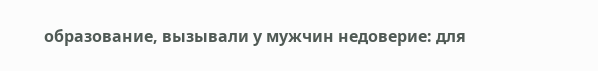образование, вызывали у мужчин недоверие: для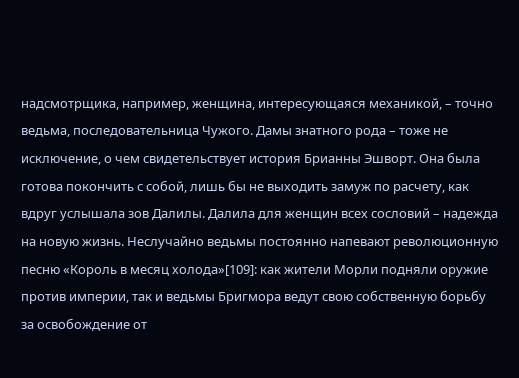надсмотрщика, например, женщина, интересующаяся механикой, – точно ведьма, последовательница Чужого. Дамы знатного рода – тоже не исключение, о чем свидетельствует история Брианны Эшворт. Она была готова покончить с собой, лишь бы не выходить замуж по расчету, как вдруг услышала зов Далилы. Далила для женщин всех сословий – надежда на новую жизнь. Неслучайно ведьмы постоянно напевают революционную песню «Король в месяц холода»[109]: как жители Морли подняли оружие против империи, так и ведьмы Бригмора ведут свою собственную борьбу за освобождение от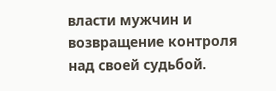власти мужчин и возвращение контроля над своей судьбой.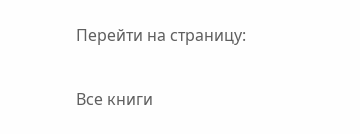Перейти на страницу:

Все книги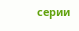серии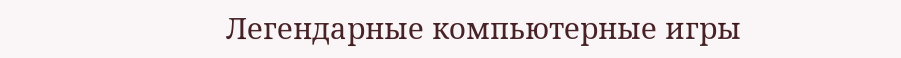Легендарные компьютерные игры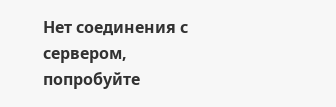Нет соединения с сервером, попробуйте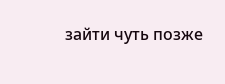зайти чуть позже